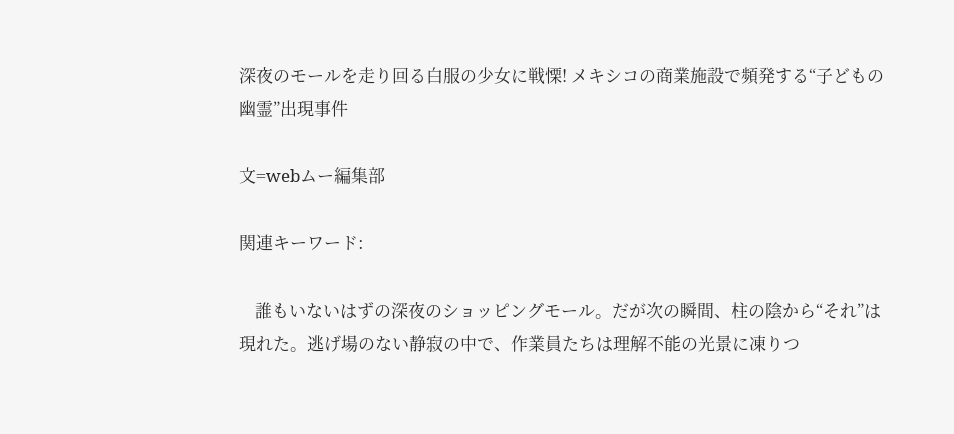深夜のモールを走り回る白服の少女に戦慄! メキシコの商業施設で頻発する“子どもの幽霊”出現事件

文=webムー編集部

関連キーワード:

    誰もいないはずの深夜のショッピングモール。だが次の瞬間、柱の陰から“それ”は現れた。逃げ場のない静寂の中で、作業員たちは理解不能の光景に凍りつ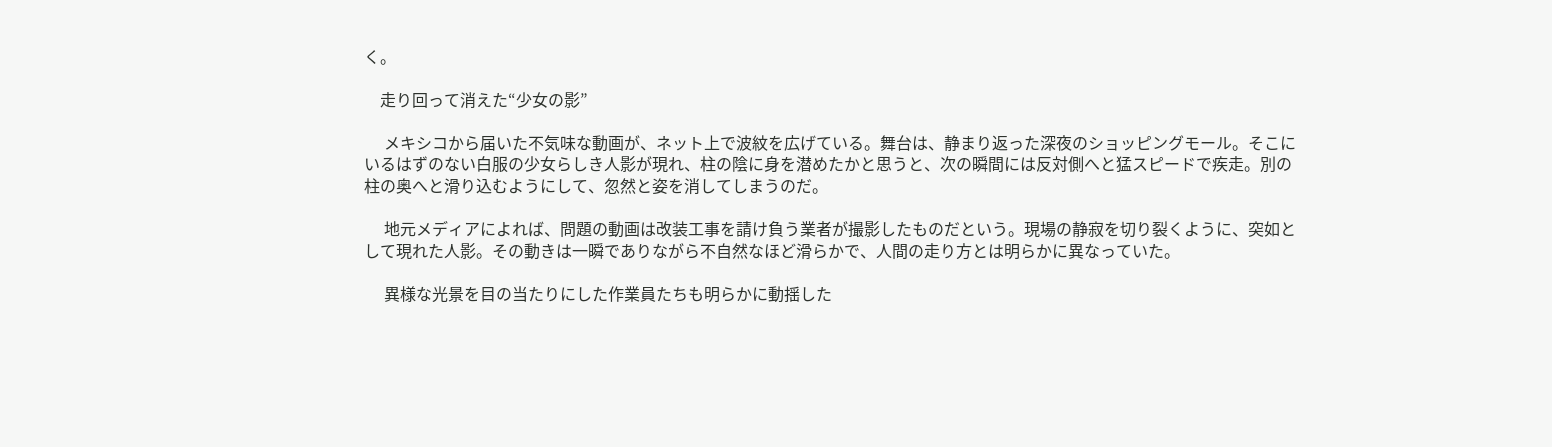く。

    走り回って消えた“少女の影”

     メキシコから届いた不気味な動画が、ネット上で波紋を広げている。舞台は、静まり返った深夜のショッピングモール。そこにいるはずのない白服の少女らしき人影が現れ、柱の陰に身を潜めたかと思うと、次の瞬間には反対側へと猛スピードで疾走。別の柱の奥へと滑り込むようにして、忽然と姿を消してしまうのだ。

     地元メディアによれば、問題の動画は改装工事を請け負う業者が撮影したものだという。現場の静寂を切り裂くように、突如として現れた人影。その動きは一瞬でありながら不自然なほど滑らかで、人間の走り方とは明らかに異なっていた。

     異様な光景を目の当たりにした作業員たちも明らかに動揺した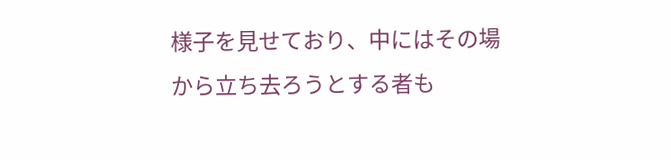様子を見せており、中にはその場から立ち去ろうとする者も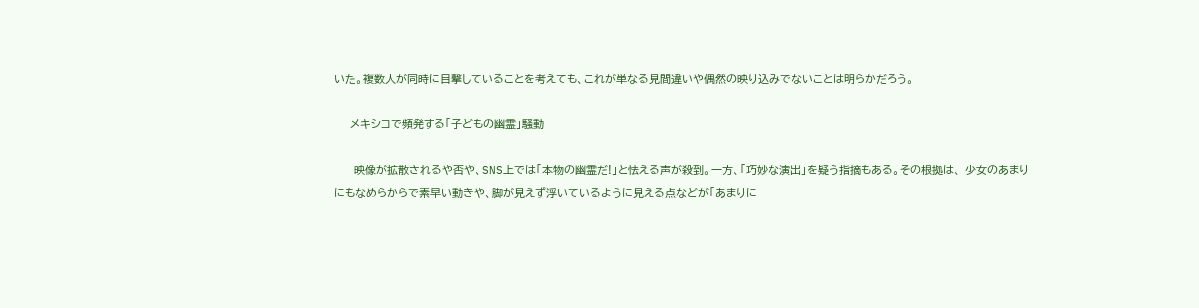いた。複数人が同時に目撃していることを考えても、これが単なる見間違いや偶然の映り込みでないことは明らかだろう。

    メキシコで頻発する「子どもの幽霊」騒動

     映像が拡散されるや否や、SNS上では「本物の幽霊だ!」と怯える声が殺到。一方、「巧妙な演出」を疑う指摘もある。その根拠は、 少女のあまりにもなめらからで素早い動きや、脚が見えず浮いているように見える点などが「あまりに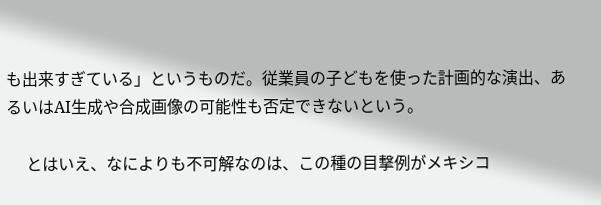も出来すぎている」というものだ。従業員の子どもを使った計画的な演出、あるいはAI生成や合成画像の可能性も否定できないという。

     とはいえ、なによりも不可解なのは、この種の目撃例がメキシコ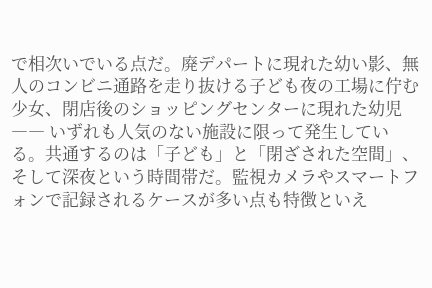で相次いでいる点だ。廃デパートに現れた幼い影、無人のコンビニ通路を走り抜ける子ども夜の工場に佇む少女、閉店後のショッピングセンターに現れた幼児―― いずれも人気のない施設に限って発生している。共通するのは「子ども」と「閉ざされた空間」、そして深夜という時間帯だ。監視カメラやスマートフォンで記録されるケースが多い点も特徴といえ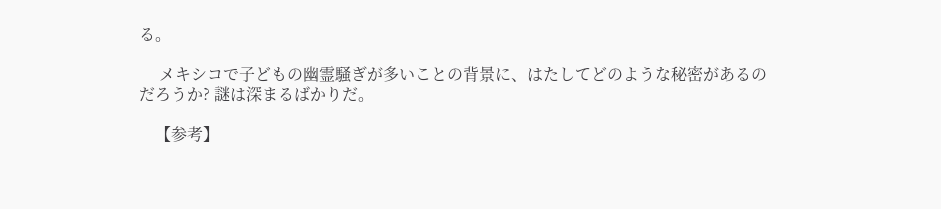る。

     メキシコで子どもの幽霊騒ぎが多いことの背景に、はたしてどのような秘密があるのだろうか? 謎は深まるばかりだ。

    【参考】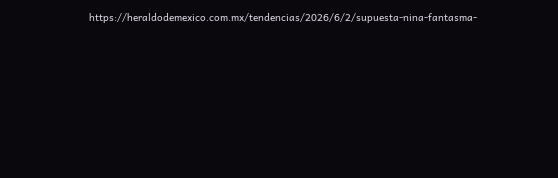https://heraldodemexico.com.mx/tendencias/2026/6/2/supuesta-nina-fantasma-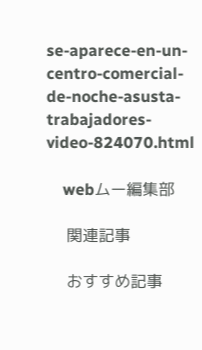se-aparece-en-un-centro-comercial-de-noche-asusta-trabajadores-video-824070.html

    webムー編集部

    関連記事

    おすすめ記事